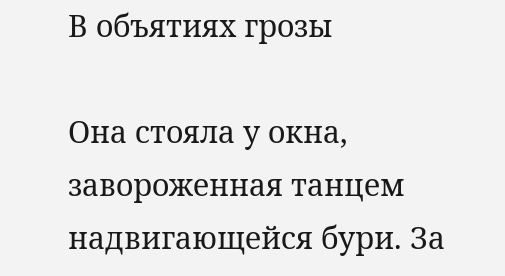В объятиях грозы

Она стояла у окна, завороженная танцем надвигающейся бури. За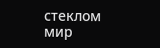стеклом мир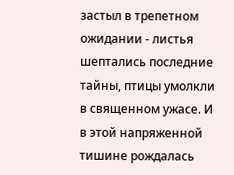застыл в трепетном ожидании - листья шептались последние тайны, птицы умолкли в священном ужасе. И в этой напряженной тишине рождалась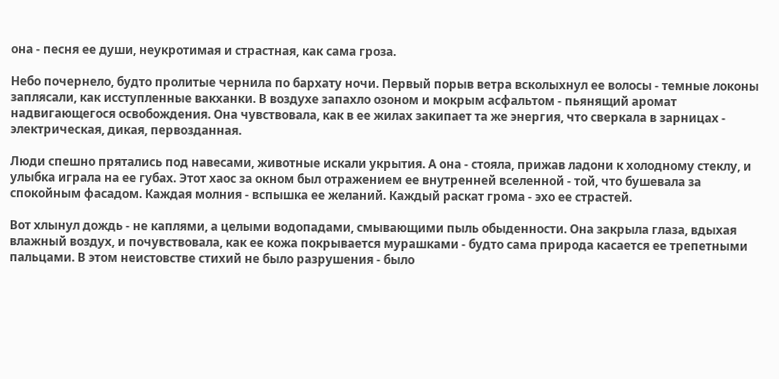она - песня ее души, неукротимая и страстная, как сама гроза.

Небо почернело, будто пролитые чернила по бархату ночи. Первый порыв ветра всколыхнул ее волосы - темные локоны заплясали, как исступленные вакханки. В воздухе запахло озоном и мокрым асфальтом - пьянящий аромат надвигающегося освобождения. Она чувствовала, как в ее жилах закипает та же энергия, что сверкала в зарницах - электрическая, дикая, первозданная.

Люди спешно прятались под навесами, животные искали укрытия. А она - стояла, прижав ладони к холодному стеклу, и улыбка играла на ее губах. Этот хаос за окном был отражением ее внутренней вселенной - той, что бушевала за спокойным фасадом. Каждая молния - вспышка ее желаний. Каждый раскат грома - эхо ее страстей.

Вот хлынул дождь - не каплями, а целыми водопадами, смывающими пыль обыденности. Она закрыла глаза, вдыхая влажный воздух, и почувствовала, как ее кожа покрывается мурашками - будто сама природа касается ее трепетными пальцами. В этом неистовстве стихий не было разрушения - было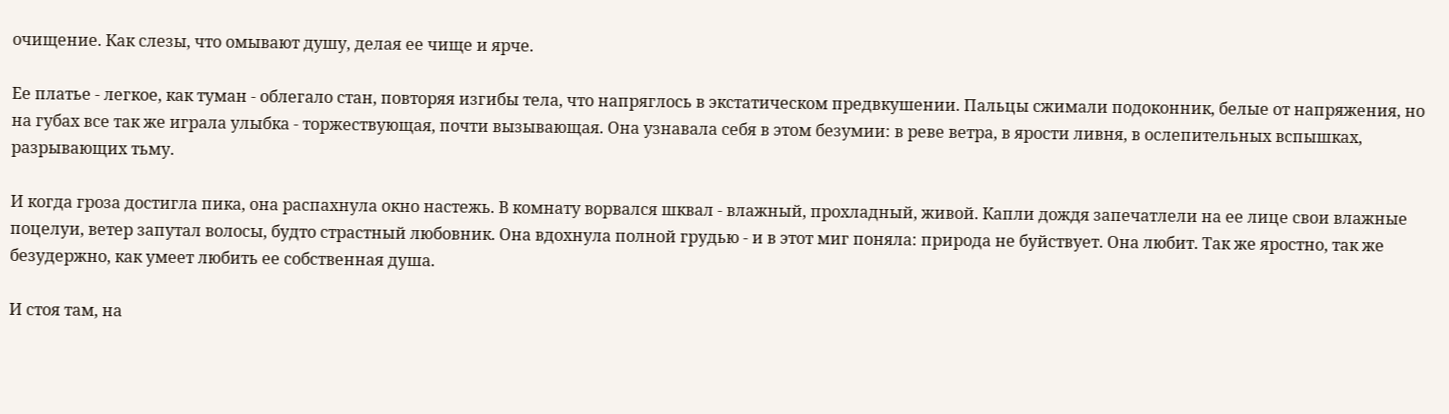очищение. Как слезы, что омывают душу, делая ее чище и ярче.

Ее платье - легкое, как туман - облегало стан, повторяя изгибы тела, что напряглось в экстатическом предвкушении. Пальцы сжимали подоконник, белые от напряжения, но на губах все так же играла улыбка - торжествующая, почти вызывающая. Она узнавала себя в этом безумии: в реве ветра, в ярости ливня, в ослепительных вспышках, разрывающих тьму.

И когда гроза достигла пика, она распахнула окно настежь. В комнату ворвался шквал - влажный, прохладный, живой. Капли дождя запечатлели на ее лице свои влажные поцелуи, ветер запутал волосы, будто страстный любовник. Она вдохнула полной грудью - и в этот миг поняла: природа не буйствует. Она любит. Так же яростно, так же безудержно, как умеет любить ее собственная душа.

И стоя там, на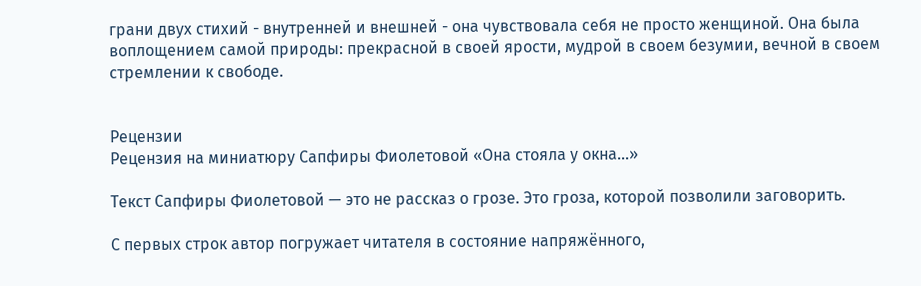грани двух стихий - внутренней и внешней - она чувствовала себя не просто женщиной. Она была воплощением самой природы: прекрасной в своей ярости, мудрой в своем безумии, вечной в своем стремлении к свободе.


Рецензии
Рецензия на миниатюру Сапфиры Фиолетовой «Она стояла у окна…»

Текст Сапфиры Фиолетовой — это не рассказ о грозе. Это гроза, которой позволили заговорить.

С первых строк автор погружает читателя в состояние напряжённого,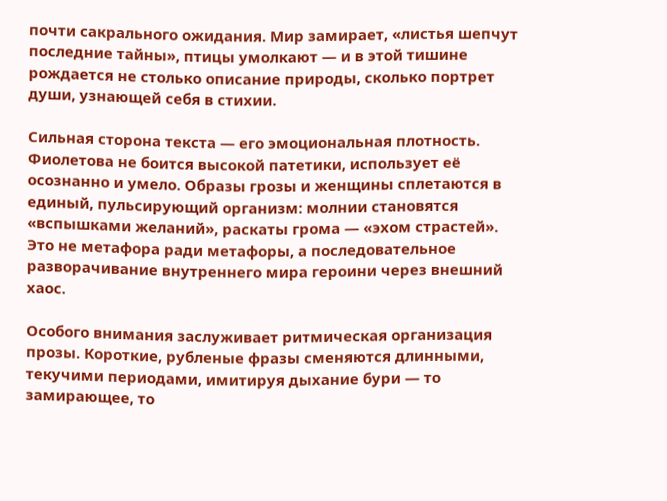почти сакрального ожидания. Мир замирает, «листья шепчут последние тайны», птицы умолкают — и в этой тишине рождается не столько описание природы, сколько портрет души, узнающей себя в стихии.

Сильная сторона текста — его эмоциональная плотность. Фиолетова не боится высокой патетики, использует её осознанно и умело. Образы грозы и женщины сплетаются в единый, пульсирующий организм: молнии становятся «вспышками желаний», раскаты грома — «эхом страстей». Это не метафора ради метафоры, а последовательное разворачивание внутреннего мира героини через внешний хаос.

Особого внимания заслуживает ритмическая организация прозы. Короткие, рубленые фразы сменяются длинными, текучими периодами, имитируя дыхание бури — то замирающее, то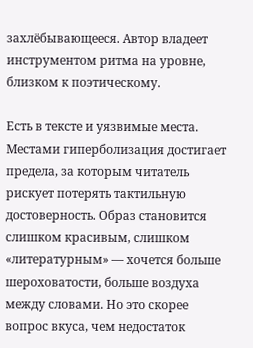захлёбывающееся. Автор владеет инструментом ритма на уровне, близком к поэтическому.

Есть в тексте и уязвимые места. Местами гиперболизация достигает предела, за которым читатель рискует потерять тактильную достоверность. Образ становится слишком красивым, слишком «литературным» — хочется больше шероховатости, больше воздуха между словами. Но это скорее вопрос вкуса, чем недостаток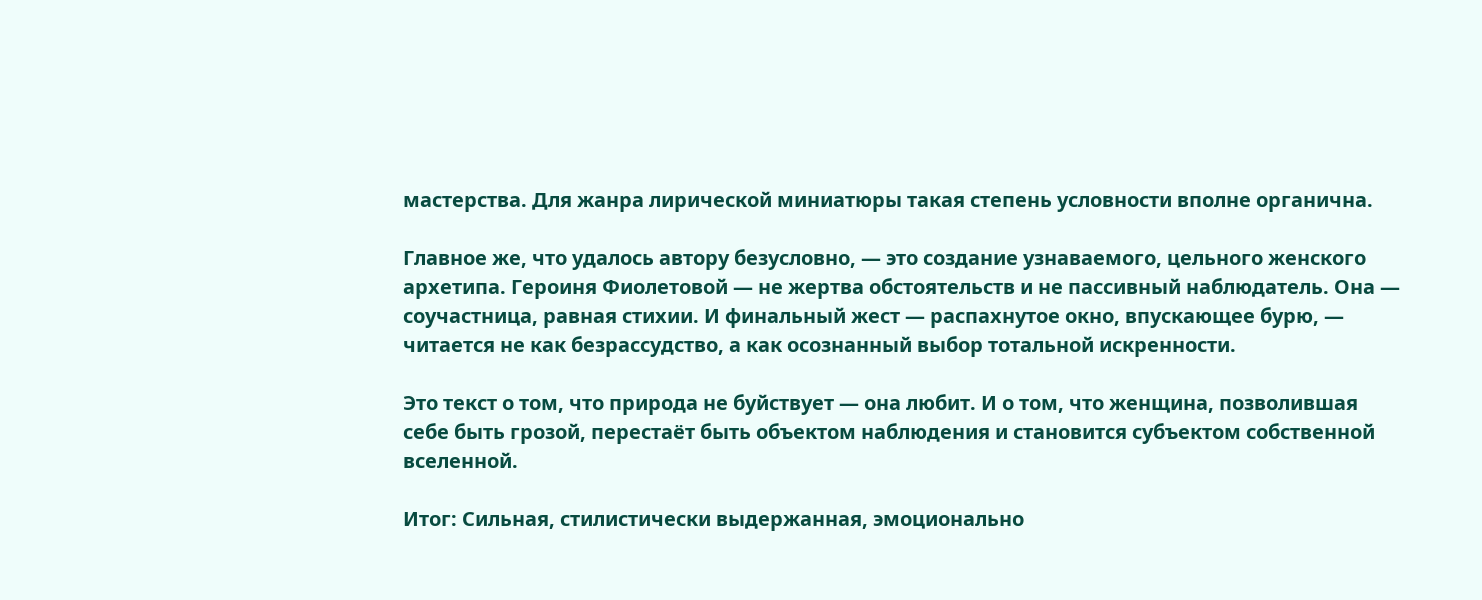мастерства. Для жанра лирической миниатюры такая степень условности вполне органична.

Главное же, что удалось автору безусловно, — это создание узнаваемого, цельного женского архетипа. Героиня Фиолетовой — не жертва обстоятельств и не пассивный наблюдатель. Она — соучастница, равная стихии. И финальный жест — распахнутое окно, впускающее бурю, — читается не как безрассудство, а как осознанный выбор тотальной искренности.

Это текст о том, что природа не буйствует — она любит. И о том, что женщина, позволившая себе быть грозой, перестаёт быть объектом наблюдения и становится субъектом собственной вселенной.

Итог: Сильная, стилистически выдержанная, эмоционально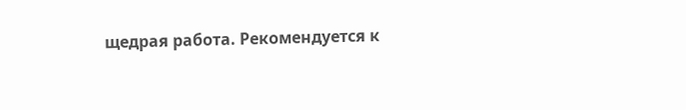щедрая работа. Рекомендуется к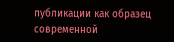публикации как образец современной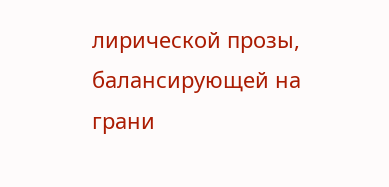лирической прозы, балансирующей на грани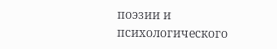поэзии и психологического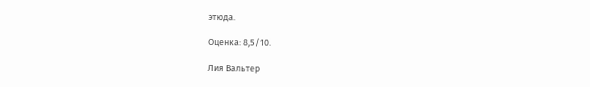этюда.

Оценка: 8,5/10.

Лия Вальтер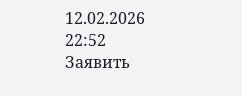12.02.2026 22:52     Заявить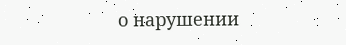о нарушении